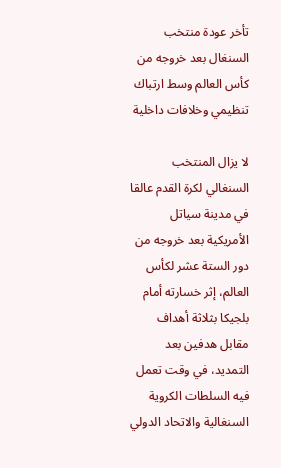تأخر عودة منتخب السنغال بعد خروجه من كأس العالم وسط ارتباك تنظيمي وخلافات داخلية

لا يزال المنتخب السنغالي لكرة القدم عالقا في مدينة سياتل الأمريكية بعد خروجه من دور الستة عشر لكأس العالم، إثر خسارته أمام بلجيكا بثلاثة أهداف مقابل هدفين بعد التمديد، في وقت تعمل فيه السلطات الكروية السنغالية والاتحاد الدولي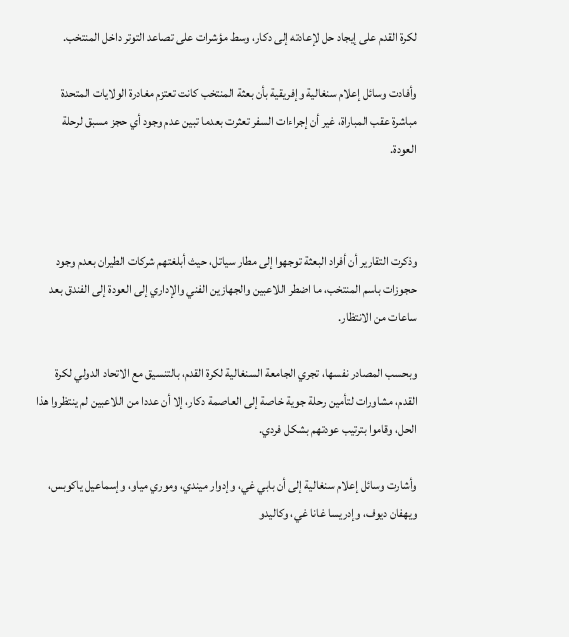لكرة القدم على إيجاد حل لإعادته إلى دكار، وسط مؤشرات على تصاعد التوتر داخل المنتخب.

وأفادت وسائل إعلام سنغالية وإفريقية بأن بعثة المنتخب كانت تعتزم مغادرة الولايات المتحدة مباشرة عقب المباراة، غير أن إجراءات السفر تعثرت بعدما تبين عدم وجود أي حجز مسبق لرحلة العودة.



وذكرت التقارير أن أفراد البعثة توجهوا إلى مطار سياتل، حيث أبلغتهم شركات الطيران بعدم وجود حجوزات باسم المنتخب، ما اضطر اللاعبين والجهازين الفني والإداري إلى العودة إلى الفندق بعد ساعات من الانتظار.

وبحسب المصادر نفسها، تجري الجامعة السنغالية لكرة القدم، بالتنسيق مع الاتحاد الدولي لكرة القدم، مشاورات لتأمين رحلة جوية خاصة إلى العاصمة دكار، إلا أن عددا من اللاعبين لم ينتظروا هذا الحل، وقاموا بترتيب عودتهم بشكل فردي.

وأشارت وسائل إعلام سنغالية إلى أن بابي غي، وإدوار ميندي، وموري مياو، وإسماعيل ياكوبس، ويهفان ديوف، وإدريسا غانا غي، وكاليدو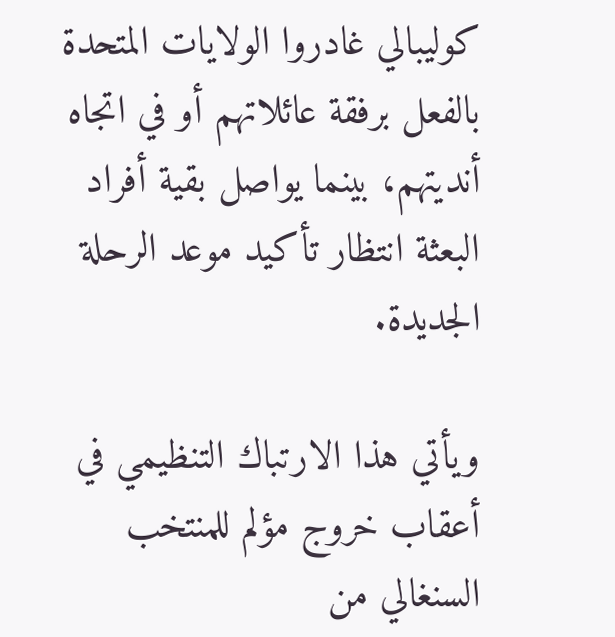كوليبالي غادروا الولايات المتحدة بالفعل برفقة عائلاتهم أو في اتجاه أنديتهم، بينما يواصل بقية أفراد البعثة انتظار تأكيد موعد الرحلة الجديدة.

ويأتي هذا الارتباك التنظيمي في أعقاب خروج مؤلم للمنتخب السنغالي من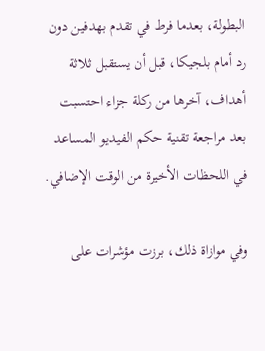البطولة، بعدما فرط في تقدم بهدفين دون رد أمام بلجيكا، قبل أن يستقبل ثلاثة أهداف، آخرها من ركلة جزاء احتسبت بعد مراجعة تقنية حكم الفيديو المساعد في اللحظات الأخيرة من الوقت الإضافي.

وفي موازاة ذلك، برزت مؤشرات على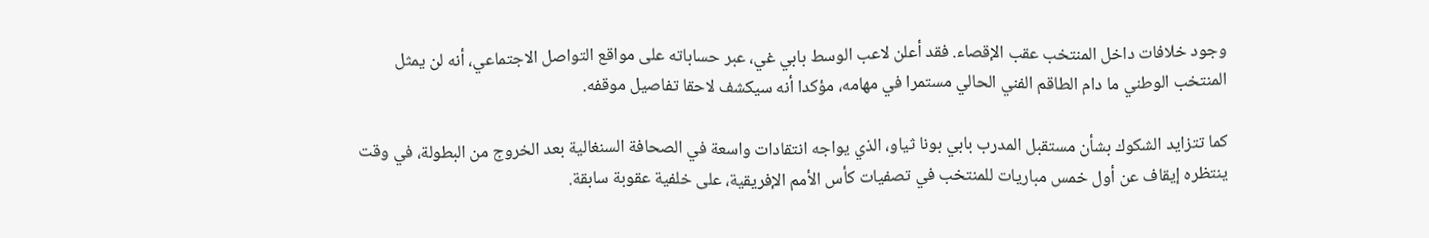وجود خلافات داخل المنتخب عقب الإقصاء. فقد أعلن لاعب الوسط بابي غي، عبر حساباته على مواقع التواصل الاجتماعي، أنه لن يمثل المنتخب الوطني ما دام الطاقم الفني الحالي مستمرا في مهامه، مؤكدا أنه سيكشف لاحقا تفاصيل موقفه.

كما تتزايد الشكوك بشأن مستقبل المدرب بابي بونا ثياو، الذي يواجه انتقادات واسعة في الصحافة السنغالية بعد الخروج من البطولة، في وقت ينتظره إيقاف عن أول خمس مباريات للمنتخب في تصفيات كأس الأمم الإفريقية، على خلفية عقوبة سابقة.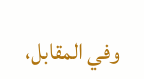وفي المقابل،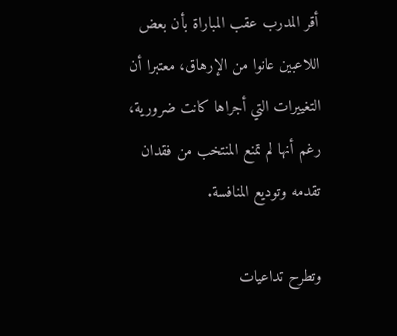أقر المدرب عقب المباراة بأن بعض اللاعبين عانوا من الإرهاق، معتبرا أن التغييرات التي أجراها كانت ضرورية، رغم أنها لم تمنع المنتخب من فقدان تقدمه وتوديع المنافسة.

وتطرح تداعيات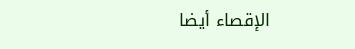الإقصاء أيضا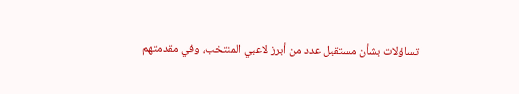تساؤلات بشأن مستقبل عدد من أبرز لاعبي المنتخب، وفي مقدمتهم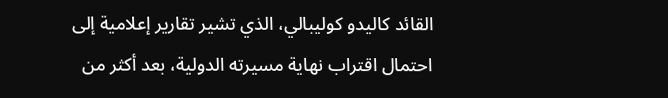القائد كاليدو كوليبالي، الذي تشير تقارير إعلامية إلى احتمال اقتراب نهاية مسيرته الدولية، بعد أكثر من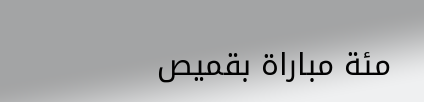مئة مباراة بقميص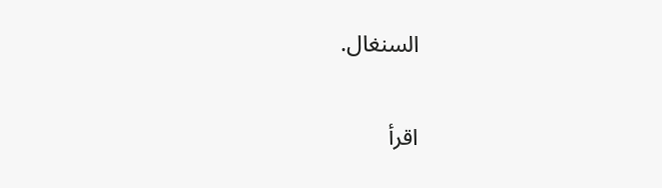السنغال.

اقرأ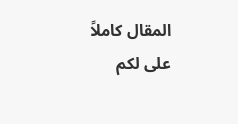المقال كاملاً على لكم